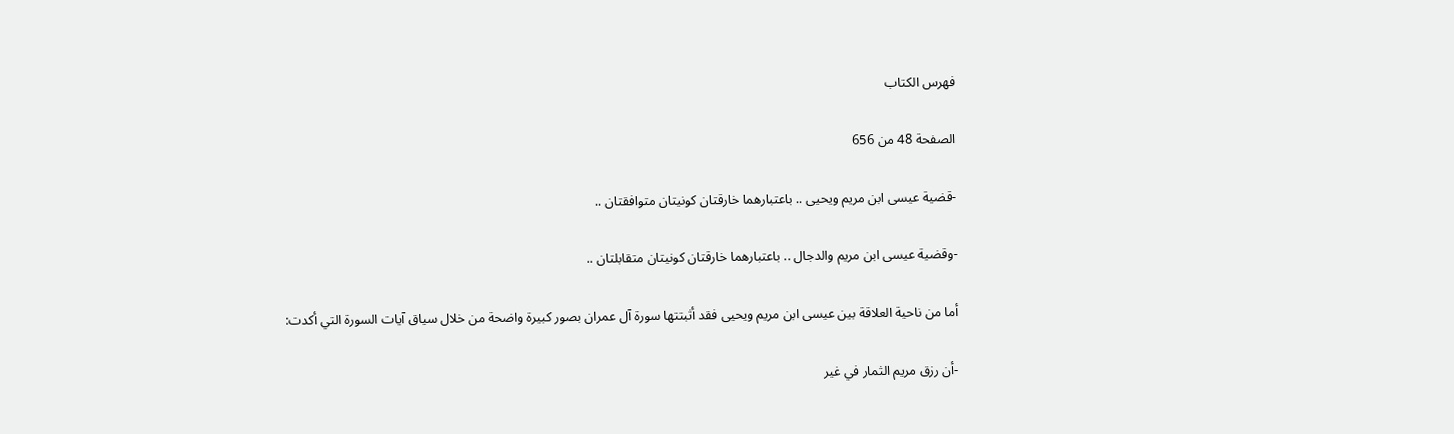فهرس الكتاب

الصفحة 48 من 656

-قضية عيسى ابن مريم ويحيى .. باعتبارهما خارقتان كونيتان متوافقتان ..

-وقضية عيسى ابن مريم والدجال .. باعتبارهما خارقتان كونيتان متقابلتان ..

أما من ناحية العلاقة بين عيسى ابن مريم ويحيى فقد أثبتتها سورة آل عمران بصور كبيرة واضحة من خلال سياق آيات السورة التي أكدت:

-أن رزق مريم الثمار في غير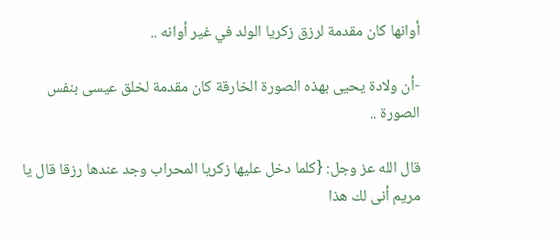أوانها كان مقدمة لرزق زكريا الولد في غير أوانه ..

-أن ولادة يحيى بهذه الصورة الخارقة كان مقدمة لخلق عيسى بنفس الصورة ..

قال الله عز وجل: {كلما دخل عليها زكريا المحراب وجد عندها رزقا قال يا مريم أنى لك هذا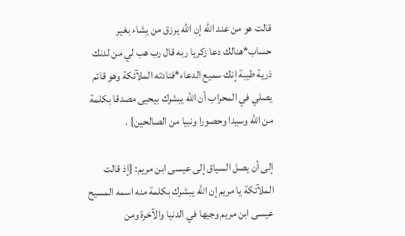قالت هو من عند الله إن الله يرزق من يشاء بغير حساب*هنالك دعا زكريا ربه قال رب هب لي من لدنك ذرية طيبة إنك سميع الدعاء*فنادته الملآئكة وهو قائم يصلي في المحراب أن الله يبشرك بيحيى مصدقا بكلمة من الله وسيدا وحصورا ونبيا من الصالحين} .

إلى أن يصل السياق إلى عيسى ابن مريم: {إذ قالت الملآئكة يا مريم إن الله يبشرك بكلمة منه اسمه المسيح عيسى ابن مريم وجيها في الدنيا والآخرة ومن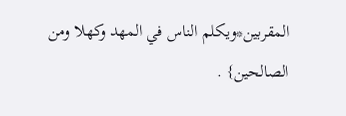المقربين*ويكلم الناس في المهد وكهلا ومن الصالحين} .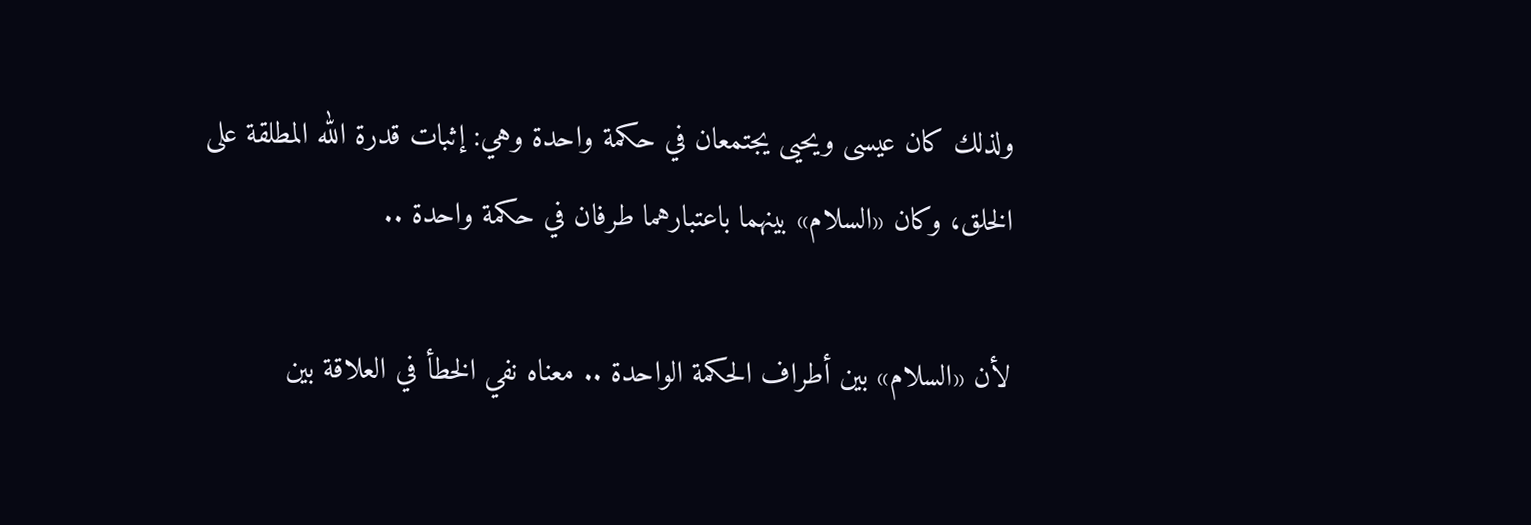ولذلك كان عيسى ويحيى يجتمعان في حكمة واحدة وهي: إثبات قدرة الله المطلقة على الخلق، وكان «السلام» بينهما باعتبارهما طرفان في حكمة واحدة ..

لأن «السلام» بين أطراف الحكمة الواحدة .. معناه نفي الخطأ في العلاقة بين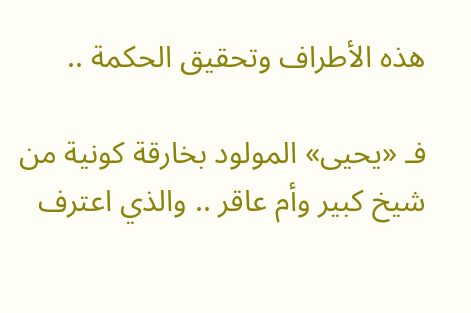هذه الأطراف وتحقيق الحكمة ..

فـ «يحيى» المولود بخارقة كونية من شيخ كبير وأم عاقر .. والذي اعترف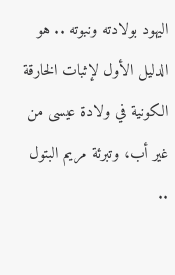اليهود بولادته ونبوته .. هو الدليل الأول لإثبات الخارقة الكونية في ولادة عيسى من غير أب، وتبرئة مريم البتول ..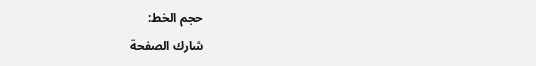حجم الخط:
شارك الصفحة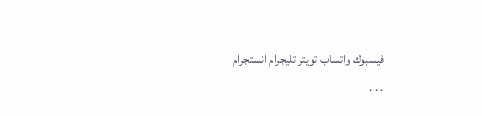فيسبوك واتساب تويتر تليجرام انستجرام
. . .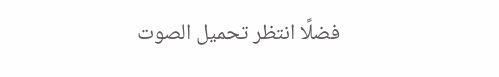فضلًا انتظر تحميل الصوت